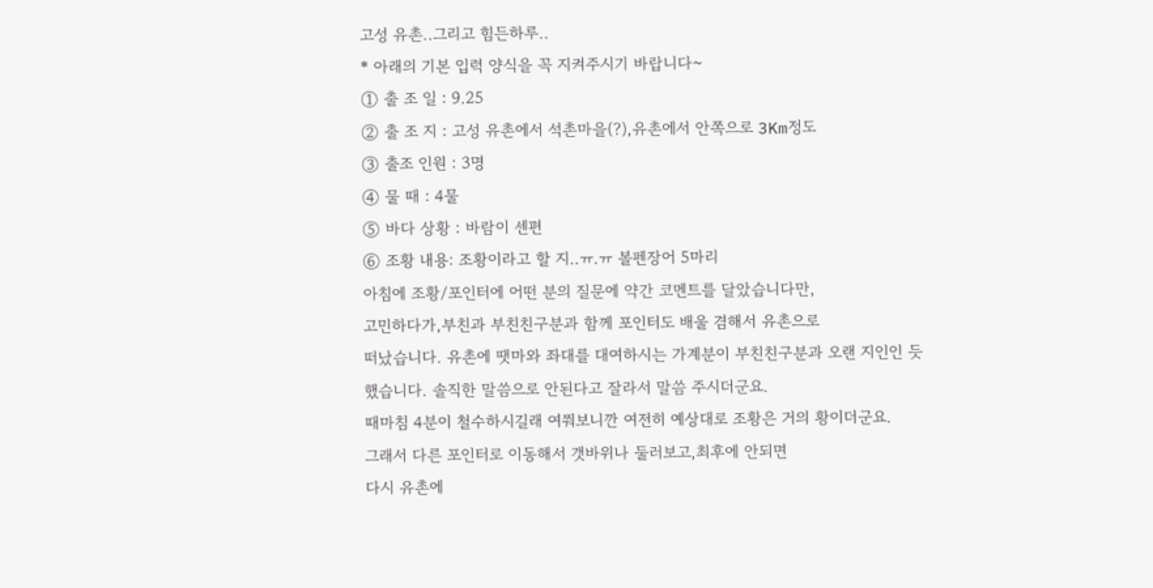고성 유촌..그리고 힘든하루..
* 아래의 기본 입력 양식을 꼭 지켜주시기 바랍니다~
① 출 조 일 : 9.25
② 출 조 지 : 고성 유촌에서 석촌마을(?),유촌에서 안쪽으로 3Km정도
③ 출조 인원 : 3명
④ 물 때 : 4물
⑤ 바다 상황 : 바람이 센편
⑥ 조황 내용: 조황이라고 할 지..ㅠ.ㅠ 볼펜장어 5마리
아침에 조황/포인터에 어떤 분의 질문에 약간 코멘트를 달았습니다만,
고민하다가,부친과 부친친구분과 함께 포인터도 배울 겸해서 유촌으로
떠났습니다. 유촌에 땟마와 좌대를 대여하시는 가계분이 부친친구분과 오랜 지인인 듯
했습니다. 솔직한 말씀으로 안된다고 잘라서 말씀 주시더군요.
때마침 4분이 철수하시길래 여쭤보니깐 여전히 예상대로 조황은 거의 황이더군요.
그래서 다른 포인터로 이동해서 갯바위나 둘러보고,최후에 안되면
다시 유촌에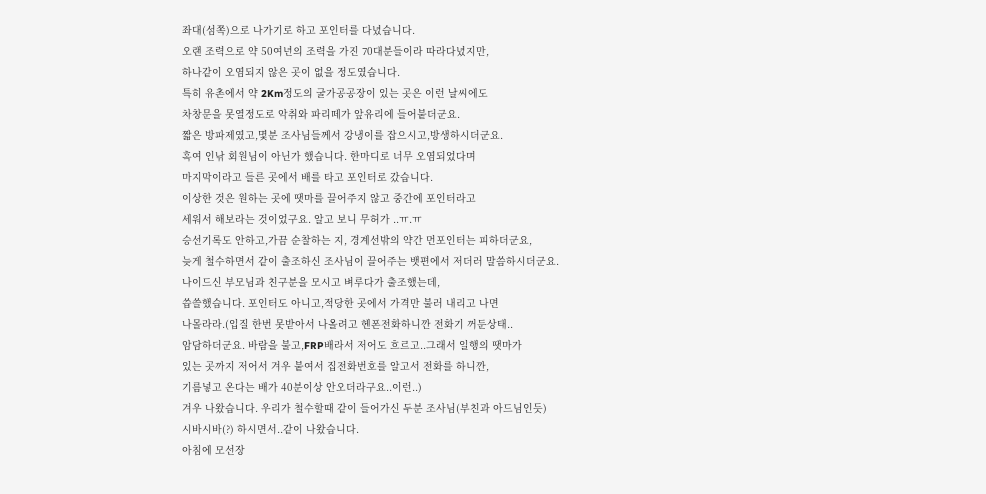좌대(섬쪽)으로 나가기로 하고 포인터를 다녔습니다.
오랜 조력으로 약 50여년의 조력을 가진 70대분들이라 따라다녔지만,
하나같이 오염되지 않은 곳이 없을 정도였습니다.
특히 유촌에서 약 2Km정도의 굴가공공장이 있는 곳은 이런 날씨에도
차창문을 못열정도로 악취와 파리떼가 앞유리에 들어붙더군요.
짧은 방파제였고,몇분 조사님들께서 강냉이를 잡으시고,방생하시더군요.
혹여 인낚 회원님이 아닌가 했습니다. 한마디로 너무 오염되었다며
마지막이라고 들른 곳에서 배를 타고 포인터로 갔습니다.
이상한 것은 원하는 곳에 땟마를 끌어주지 않고 중간에 포인터라고
세워서 해보라는 것이었구요. 알고 보니 무허가 ..ㅠ.ㅠ
승선기록도 안하고,가끔 순찰하는 지, 경계선밖의 약간 먼포인터는 피하더군요,
늦게 철수하면서 같이 출조하신 조사님이 끌어주는 뱃편에서 저더러 말씀하시더군요.
나이드신 부모님과 친구분을 모시고 벼루다가 출조했는데,
씁쓸했습니다. 포인터도 아니고,적당한 곳에서 가격만 불러 내리고 나면
나몰라라.(입질 한번 못받아서 나올려고 헨폰전화하니깐 전화기 꺼둔상태..
암담하더군요. 바람을 불고,FRP배라서 저어도 흐르고..그래서 일행의 땟마가
있는 곳까지 저어서 겨우 붙여서 집전화번호를 알고서 전화를 하니깐,
기름넣고 온다는 배가 40분이상 안오더라구요..이런..)
겨우 나왔습니다. 우리가 철수할때 같이 들어가신 두분 조사님(부친과 아드님인듯)
시바시바(?) 하시면서..같이 나왔습니다.
아침에 모선장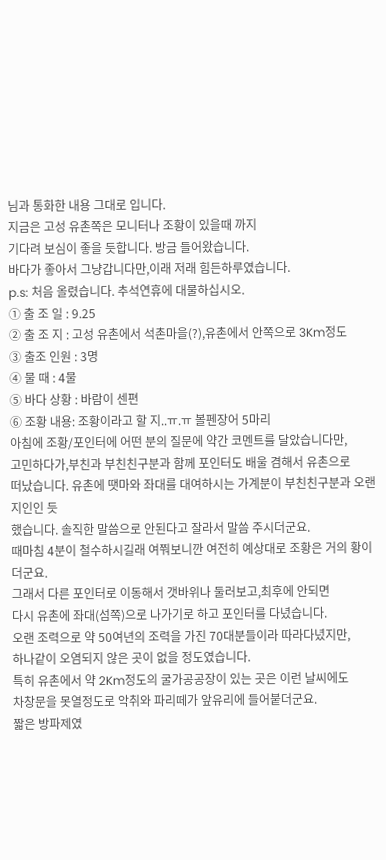님과 통화한 내용 그대로 입니다.
지금은 고성 유촌쪽은 모니터나 조황이 있을때 까지
기다려 보심이 좋을 듯합니다. 방금 들어왔습니다.
바다가 좋아서 그냥갑니다만,이래 저래 힘든하루였습니다.
p.s: 처음 올렸습니다. 추석연휴에 대물하십시오.
① 출 조 일 : 9.25
② 출 조 지 : 고성 유촌에서 석촌마을(?),유촌에서 안쪽으로 3Km정도
③ 출조 인원 : 3명
④ 물 때 : 4물
⑤ 바다 상황 : 바람이 센편
⑥ 조황 내용: 조황이라고 할 지..ㅠ.ㅠ 볼펜장어 5마리
아침에 조황/포인터에 어떤 분의 질문에 약간 코멘트를 달았습니다만,
고민하다가,부친과 부친친구분과 함께 포인터도 배울 겸해서 유촌으로
떠났습니다. 유촌에 땟마와 좌대를 대여하시는 가계분이 부친친구분과 오랜 지인인 듯
했습니다. 솔직한 말씀으로 안된다고 잘라서 말씀 주시더군요.
때마침 4분이 철수하시길래 여쭤보니깐 여전히 예상대로 조황은 거의 황이더군요.
그래서 다른 포인터로 이동해서 갯바위나 둘러보고,최후에 안되면
다시 유촌에 좌대(섬쪽)으로 나가기로 하고 포인터를 다녔습니다.
오랜 조력으로 약 50여년의 조력을 가진 70대분들이라 따라다녔지만,
하나같이 오염되지 않은 곳이 없을 정도였습니다.
특히 유촌에서 약 2Km정도의 굴가공공장이 있는 곳은 이런 날씨에도
차창문을 못열정도로 악취와 파리떼가 앞유리에 들어붙더군요.
짧은 방파제였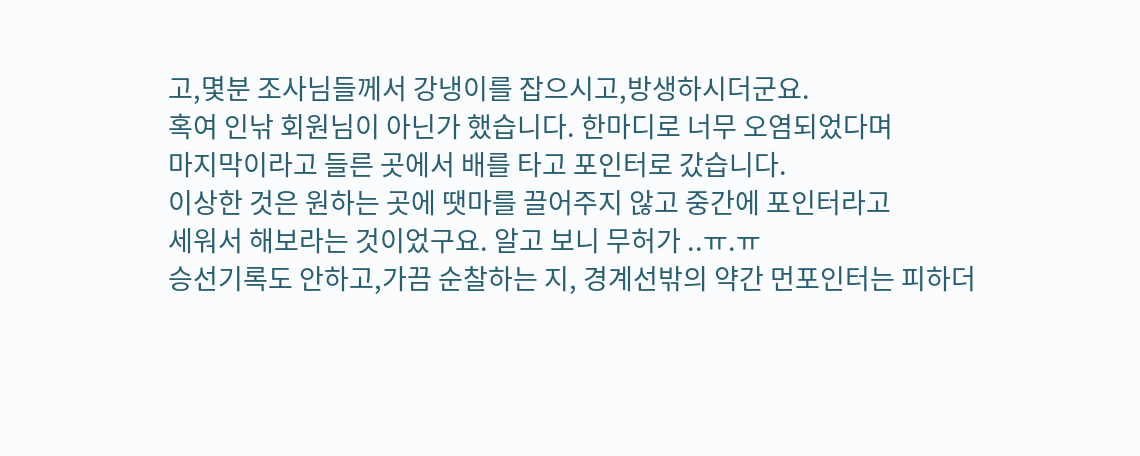고,몇분 조사님들께서 강냉이를 잡으시고,방생하시더군요.
혹여 인낚 회원님이 아닌가 했습니다. 한마디로 너무 오염되었다며
마지막이라고 들른 곳에서 배를 타고 포인터로 갔습니다.
이상한 것은 원하는 곳에 땟마를 끌어주지 않고 중간에 포인터라고
세워서 해보라는 것이었구요. 알고 보니 무허가 ..ㅠ.ㅠ
승선기록도 안하고,가끔 순찰하는 지, 경계선밖의 약간 먼포인터는 피하더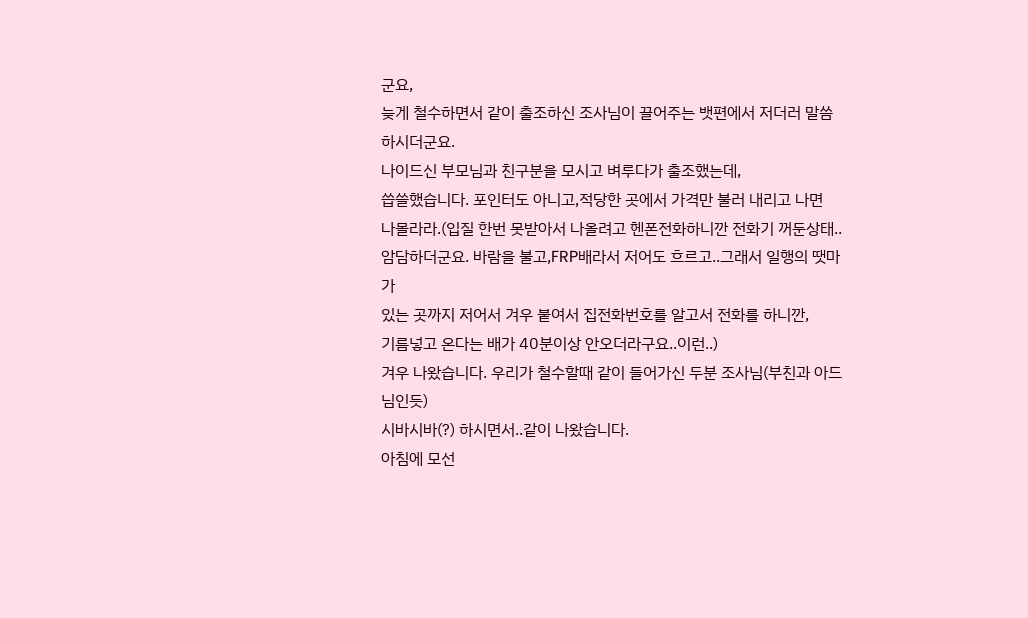군요,
늦게 철수하면서 같이 출조하신 조사님이 끌어주는 뱃편에서 저더러 말씀하시더군요.
나이드신 부모님과 친구분을 모시고 벼루다가 출조했는데,
씁쓸했습니다. 포인터도 아니고,적당한 곳에서 가격만 불러 내리고 나면
나몰라라.(입질 한번 못받아서 나올려고 헨폰전화하니깐 전화기 꺼둔상태..
암담하더군요. 바람을 불고,FRP배라서 저어도 흐르고..그래서 일행의 땟마가
있는 곳까지 저어서 겨우 붙여서 집전화번호를 알고서 전화를 하니깐,
기름넣고 온다는 배가 40분이상 안오더라구요..이런..)
겨우 나왔습니다. 우리가 철수할때 같이 들어가신 두분 조사님(부친과 아드님인듯)
시바시바(?) 하시면서..같이 나왔습니다.
아침에 모선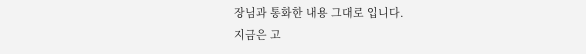장님과 통화한 내용 그대로 입니다.
지금은 고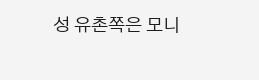성 유촌쪽은 모니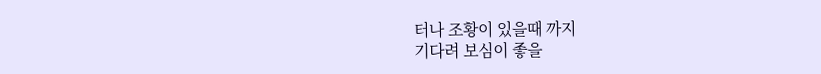터나 조황이 있을때 까지
기다려 보심이 좋을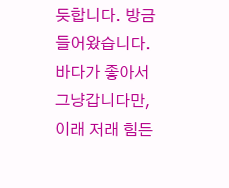듯합니다. 방금 들어왔습니다.
바다가 좋아서 그냥갑니다만,이래 저래 힘든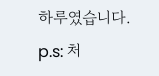하루였습니다.
p.s: 처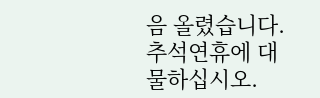음 올렸습니다. 추석연휴에 대물하십시오.